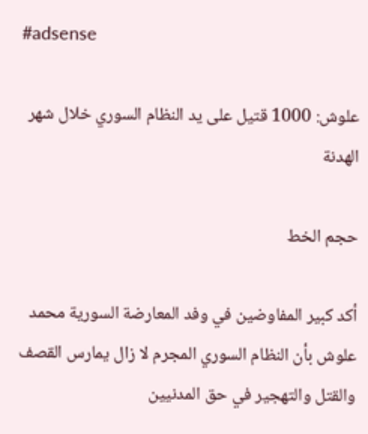#adsense

علوش: 1000 قتيل على يد النظام السوري خلال شهر الهدنة

حجم الخط

أكد كبير المفاوضين في وفد المعارضة السورية محمد علوش بأن النظام السوري المجرم لا زال يمارس القصف والقتل والتهجير في حق المدنيين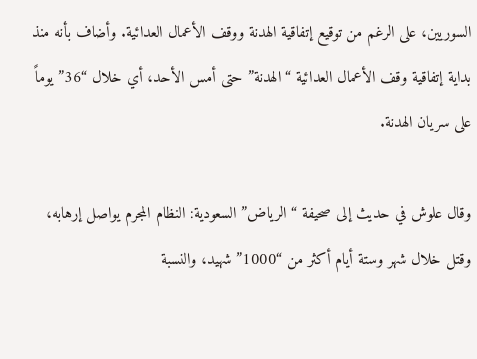السوريين، على الرغم من توقيع إتفاقية الهدنة ووقف الأعمال العدائية. وأضاف بأنه منذ بداية إتفاقية وقف الأعمال العدائية “الهدنة” حتى أمس الأحد، أي خلال “36” يوماً على سريان الهدنة.

وقال علوش في حديث إلى صحيفة “الرياض” السعودية: النظام المجرم يواصل إرهابه، وقتل خلال شهر وستة أيام أكثر من “1000” شهيد، والنسبة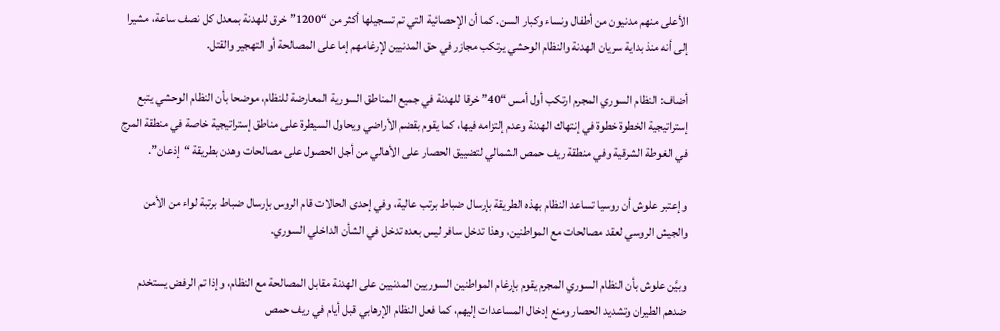الأعلى منهم مدنيون من أطفال ونساء وكبار السن. كما أن الإحصائية التي تم تسجيلها أكثر من “1200” خرق للهدنة بمعدل كل نصف ساعة، مشيرا إلى أنه منذ بداية سريان الهدنة والنظام الوحشي يرتكب مجازر في حق المدنيين لإرغامهم إما على المصالحة أو التهجير والقتل.

أضاف: النظام السوري المجرم ارتكب أول أمس “40” خرقا للهدنة في جميع المناطق السورية المعارضة للنظام، موضحا بأن النظام الوحشي يتبع إستراتيجية الخطوة خطوة في إنتهاك الهدنة وعدم إلتزامه فيها، كما يقوم بقضم الأراضي ويحاول السيطرة على مناطق إستراتيجية خاصة في منطقة المرج في الغوطة الشرقية وفي منطقة ريف حمص الشمالي لتضييق الحصار على الأهالي من أجل الحصول على مصالحات وهدن بطريقة “إذعان”.

وإعتبر علوش أن روسيا تساعد النظام بهذه الطريقة بإرسال ضباط برتب عالية، وفي إحدى الحالات قام الروس بإرسال ضباط برتبة لواء من الأمن والجيش الروسي لعقد مصالحات مع المواطنين، وهذا تدخل سافر ليس بعده تدخل في الشأن الداخلي السوري.

وبيَّن علوش بأن النظام السوري المجرم يقوم بإرغام المواطنين السوريين المدنيين على الهدنة مقابل المصالحة مع النظام، وإذا تم الرفض يستخدم ضدهم الطيران وتشديد الحصار ومنع إدخال المساعدات إليهم، كما فعل النظام الإرهابي قبل أيام في ريف حمص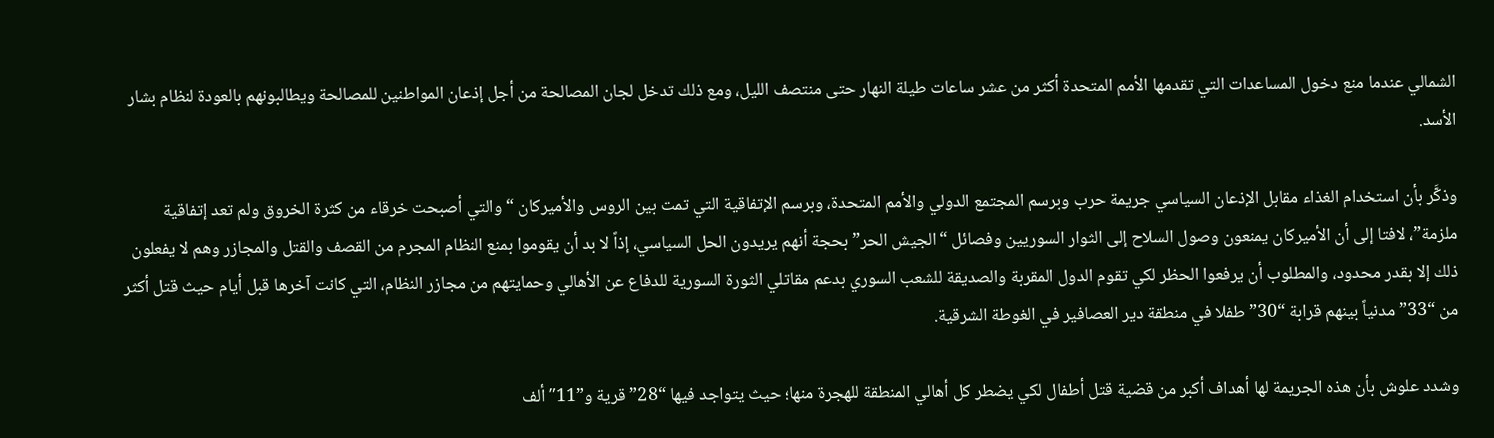الشمالي عندما منع دخول المساعدات التي تقدمها الأمم المتحدة أكثر من عشر ساعات طيلة النهار حتى منتصف الليل، ومع ذلك تدخل لجان المصالحة من أجل إذعان المواطنين للمصالحة ويطالبونهم بالعودة لنظام بشار الأسد.

وذكَّر بأن استخدام الغذاء مقابل الإذعان السياسي جريمة حرب وبرسم المجتمع الدولي والأمم المتحدة، وبرسم الإتفاقية التي تمت بين الروس والأميركان “والتي أصبحت خرقاء من كثرة الخروق ولم تعد إتفاقية ملزمة”، لافتا إلى أن الأميركان يمنعون وصول السلاح إلى الثوار السوريين وفصائل “الجيش الحر” بحجة أنهم يريدون الحل السياسي، إذاً لا بد أن يقوموا بمنع النظام المجرم من القصف والقتل والمجازر وهم لا يفعلون ذلك إلا بقدر محدود، والمطلوب أن يرفعوا الحظر لكي تقوم الدول المقربة والصديقة للشعب السوري بدعم مقاتلي الثورة السورية للدفاع عن الأهالي وحمايتهم من مجازر النظام، التي كانت آخرها قبل أيام حيث قتل أكثر من “33” مدنياً بينهم قرابة “30” طفلا في منطقة دير العصافير في الغوطة الشرقية.

وشدد علوش بأن هذه الجريمة لها أهداف أكبر من قضية قتل أطفال لكي يضطر كل أهالي المنطقة للهجرة منها؛ حيث يتواجد فيها “28” قرية و”11″ ألف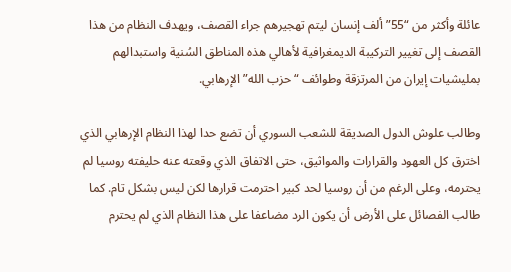عائلة وأكثر من “55” ألف إنسان ليتم تهجيرهم جراء القصف، ويهدف النظام من هذا القصف إلى تغيير التركيبة الديمغرافية لأهالي هذه المناطق السُنية واستبدالهم بمليشيات إيران من المرتزقة وطوائف “حزب الله” الإرهابي.

وطالب علوش الدول الصديقة للشعب السوري أن تضع حدا لهذا النظام الإرهابي الذي اخترق كل العهود والقرارات والمواثيق، حتى الاتفاق الذي وقعته عنه حليفته روسيا لم يحترمه، وعلى الرغم من أن روسيا لحد كبير احترمت قرارها لكن ليس بشكل تام. كما طالب الفصائل على الأرض أن يكون الرد مضاعفا على هذا النظام الذي لم يحترم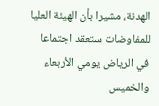الهدنة، مشيرا بأن الهيئة العليا للمفاوضات ستعقد اجتماعا في الرياض يومي الأربعاء والخميس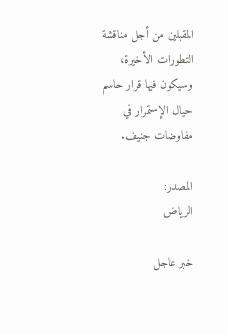المقبلين من أجل مناقشة التطورات الأخيرة، وسيكون فيها قرار حاسم حيال الإستمرار في مفاوضات جنيف.

المصدر:
الرياض

خبر عاجل